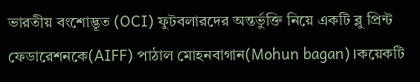ভারতীয় বংশোদ্ভূত (OCI) ফুটবলারদের অন্তর্ভুক্তি নিয়ে একটি ব্লু প্রিন্ট ফেডারেশনকে(AIFF) পাঠাল মোহনবাগান(Mohun bagan)।কয়েকটি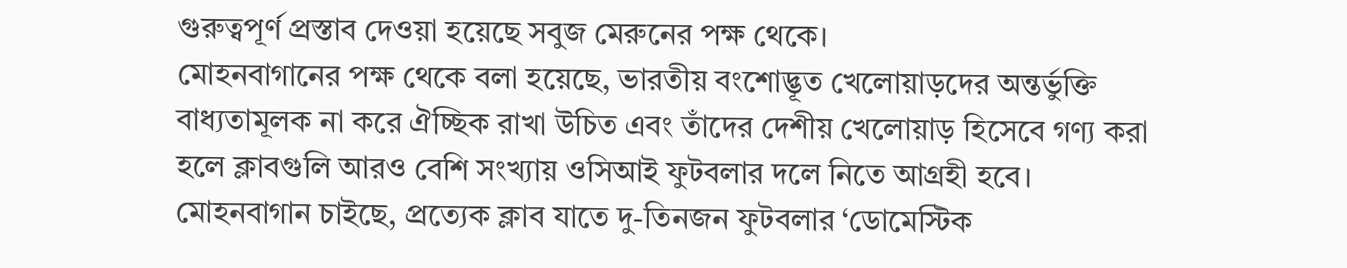গুরুত্বপূর্ণ প্রস্তাব দেওয়া হয়েছে সবুজ মেরুনের পক্ষ থেকে।
মোহনবাগানের পক্ষ থেকে বলা হয়েছে, ভারতীয় বংশোদ্ভূত খেলোয়াড়দের অন্তর্ভুক্তি বাধ্যতামূলক না করে ঐচ্ছিক রাখা উচিত এবং তাঁদের দেশীয় খেলোয়াড় হিসেবে গণ্য করা হলে ক্লাবগুলি আরও বেশি সংখ্যায় ওসিআই ফুটবলার দলে নিতে আগ্রহী হবে।
মোহনবাগান চাইছে, প্রত্যেক ক্লাব যাতে দু-তিনজন ফুটবলার ‘ডোমেস্টিক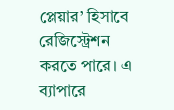প্লেয়ার’ হিসাবে রেজিস্ট্রেশন করতে পারে। এ ব্যাপারে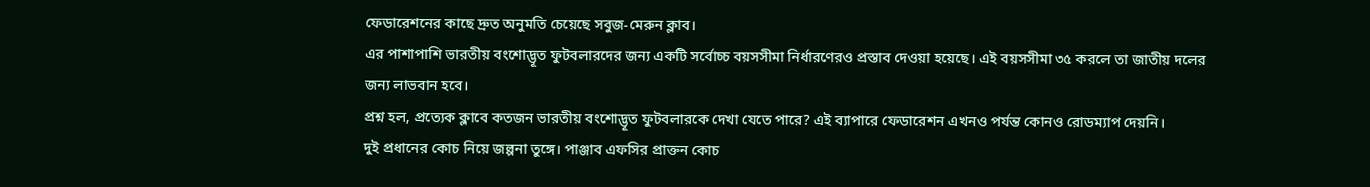ফেডারেশনের কাছে দ্রুত অনুমতি চেয়েছে সবুজ-মেরুন ক্লাব।
এর পাশাপাশি ভারতীয় বংশোদ্ভূত ফুটবলারদের জন্য একটি সর্বোচ্চ বয়সসীমা নির্ধারণেরও প্রস্তাব দেওয়া হয়েছে। এই বয়সসীমা ৩৫ করলে তা জাতীয় দলের জন্য লাভবান হবে।
প্রশ্ন হল, প্রত্যেক ক্লাবে কতজন ভারতীয় বংশোদ্ভূত ফুটবলারকে দেখা যেতে পারে? এই ব্যাপারে ফেডারেশন এখনও পর্যন্ত কোনও রোডম্যাপ দেয়নি।
দুই প্রধানের কোচ নিয়ে জল্পনা তুঙ্গে। পাঞ্জাব এফসির প্রাক্তন কোচ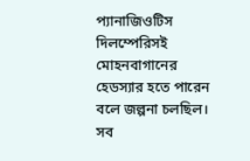প্যানাজিওটিস দিলম্পেরিসই মোহনবাগানের হেডস্যার হতে পারেন বলে জল্পনা চলছিল। সব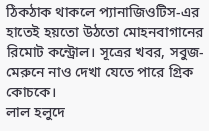ঠিকঠাক থাকলে প্যানাজিওটিস-এর হাতেই হয়তো উঠতো মোহনবাগানের রিমোট কন্ট্রোল। সূত্রের খবর, সবুজ-মেরুনে নাও দেখা যেতে পারে গ্রিক কোচকে।
লাল হলুদে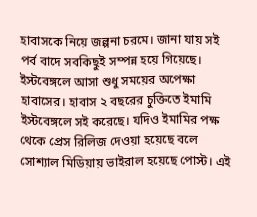হাবাসকে নিয়ে জল্পনা চরমে। জানা যায় সই পর্ব বাদে সবকিছুই সম্পন্ন হয়ে গিয়েছে। ইস্টবেঙ্গলে আসা শুধু সময়ের অপেক্ষা হাবাসের। হাবাস ২ বছরের চুক্তিতে ইমামি ইস্টবেঙ্গলে সই করেছে। যদিও ইমামির পক্ষ থেকে প্রেস রিলিজ দেওয়া হয়েছে বলে সোশ্যাল মিডিয়ায় ভাইরাল হয়েছে পোস্ট। এই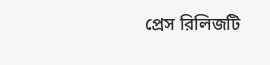প্রেস রিলিজটি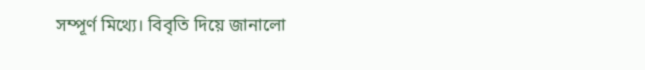সম্পূর্ণ মিথ্যে। বিবৃতি দিয়ে জানালো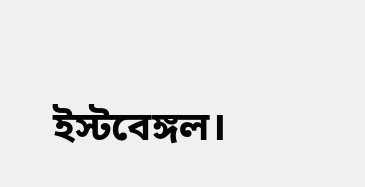ইস্টবেঙ্গল।